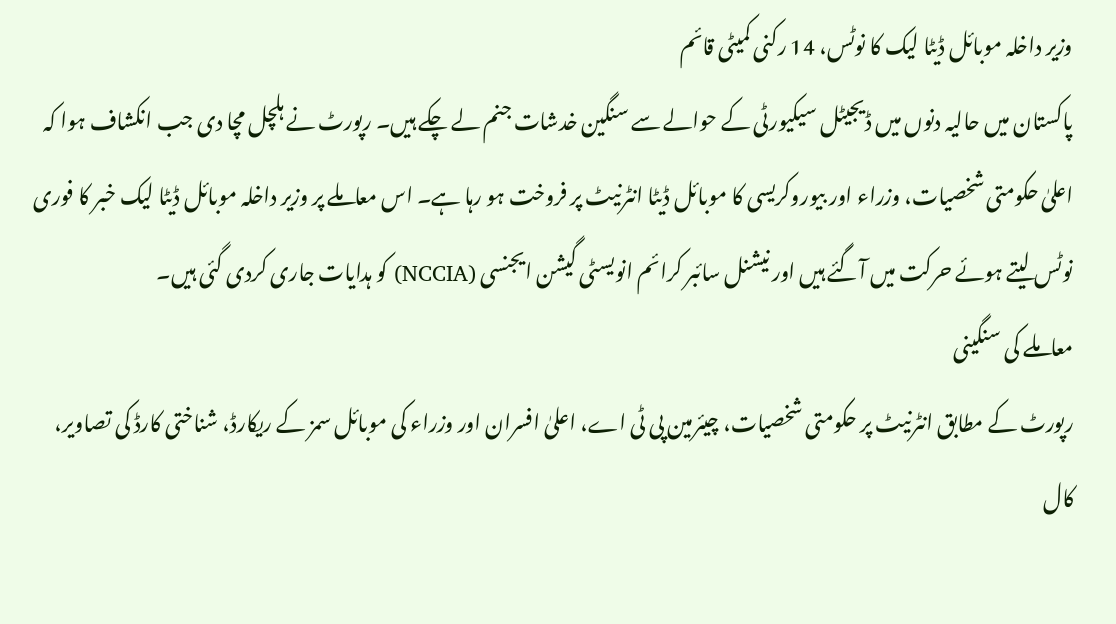وزیر داخلہ موبائل ڈیٹا لیک کا نوٹس، 14 رکنی کمیٹی قائم
پاکستان میں حالیہ دنوں میں ڈیجیٹل سیکیورٹی کے حوالے سے سنگین خدشات جنم لے چکے ہیں۔ رپورٹ نے ہلچل مچا دی جب انکشاف ہوا کہ اعلیٰ حکومتی شخصیات، وزراء اور بیوروکریسی کا موبائل ڈیٹا انٹرنیٹ پر فروخت ہو رہا ہے۔ اس معاملے پر وزیر داخلہ موبائل ڈیٹا لیک خبر کا فوری نوٹس لیتے ہوئے حرکت میں آگئے ہیں اور نیشنل سائبر کرائم انویسٹی گیشن ایجنسی (NCCIA) کو ہدایات جاری کردی گئی ہیں۔
معاملے کی سنگینی
رپورٹ کے مطابق انٹرنیٹ پر حکومتی شخصیات، چیئرمین پی ٹی اے، اعلیٰ افسران اور وزراء کی موبائل سمز کے ریکارڈ، شناختی کارڈ کی تصاویر، کال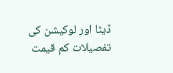ڈیٹا اور لوکیشن کی تفصیلات کم قیمت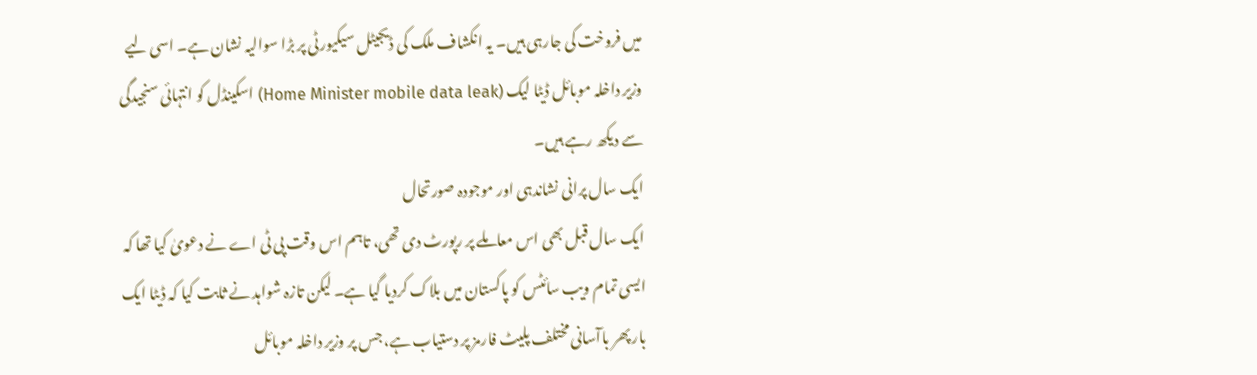میں فروخت کی جارہی ہیں۔ یہ انکشاف ملک کی ڈیجیٹل سیکیورٹی پر بڑا سوالیہ نشان ہے۔ اسی لیے وزیر داخلہ موبائل ڈیٹا لیک (Home Minister mobile data leak) اسکینڈل کو انتہائی سنجیدگی سے دیکھ رہے ہیں۔
ایک سال پرانی نشاندہی اور موجودہ صورتحال
ایک سال قبل بھی اس معاملے پر رپورٹ دی تھی، تاہم اس وقت پی ٹی اے نے دعویٰ کیا تھا کہ ایسی تمام ویب سائٹس کو پاکستان میں بلاک کردیا گیا ہے۔ لیکن تازہ شواہد نے ثابت کیا کہ ڈیٹا ایک بار پھر باآسانی مختلف پلیٹ فارمز پر دستیاب ہے، جس پر وزیر داخلہ موبائل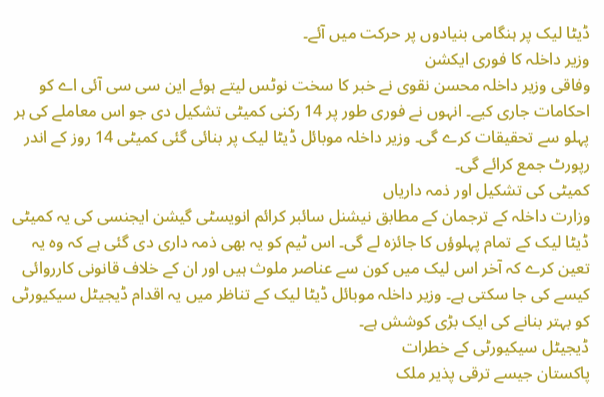ڈیٹا لیک پر ہنگامی بنیادوں پر حرکت میں آئے۔
وزیر داخلہ کا فوری ایکشن
وفاقی وزیر داخلہ محسن نقوی نے خبر کا سخت نوٹس لیتے ہوئے این سی سی آئی اے کو احکامات جاری کیے۔ انہوں نے فوری طور پر 14 رکنی کمیٹی تشکیل دی جو اس معاملے کی ہر پہلو سے تحقیقات کرے گی۔ وزیر داخلہ موبائل ڈیٹا لیک پر بنائی گئی کمیٹی 14 روز کے اندر رپورٹ جمع کرائے گی۔
کمیٹی کی تشکیل اور ذمہ داریاں
وزارت داخلہ کے ترجمان کے مطابق نیشنل سائبر کرائم انویسٹی گیشن ایجنسی کی یہ کمیٹی ڈیٹا لیک کے تمام پہلوؤں کا جائزہ لے گی۔ اس ٹیم کو یہ بھی ذمہ داری دی گئی ہے کہ وہ یہ تعین کرے کہ آخر اس لیک میں کون سے عناصر ملوث ہیں اور ان کے خلاف قانونی کارروائی کیسے کی جا سکتی ہے۔ وزیر داخلہ موبائل ڈیٹا لیک کے تناظر میں یہ اقدام ڈیجیٹل سیکیورٹی کو بہتر بنانے کی ایک بڑی کوشش ہے۔
ڈیجیٹل سیکیورٹی کے خطرات
پاکستان جیسے ترقی پذیر ملک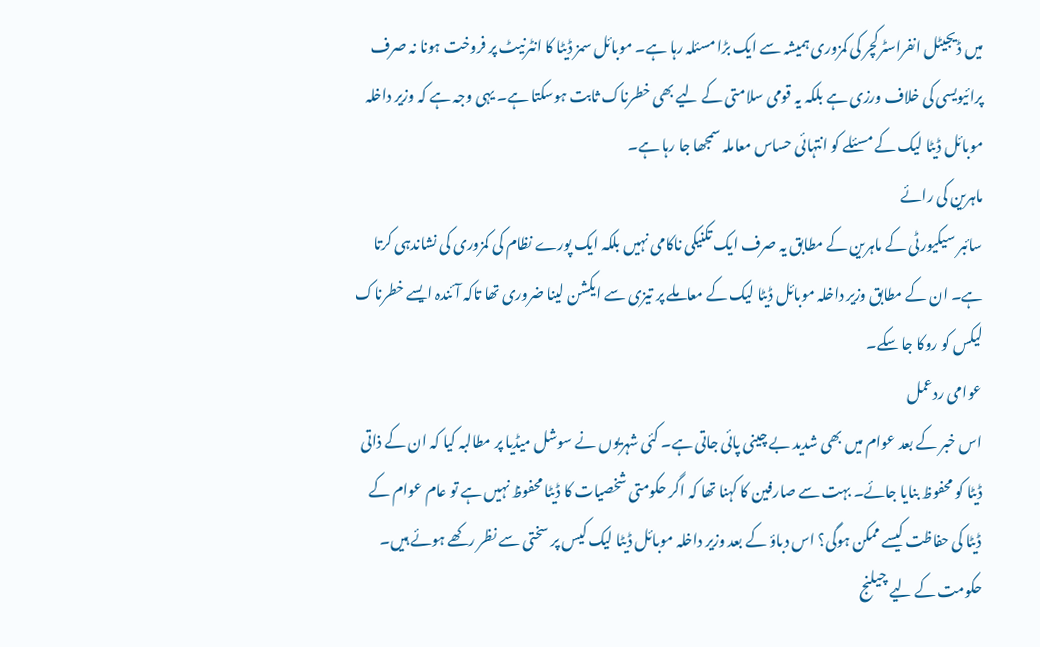میں ڈیجیٹل انفراسٹرکچر کی کمزوری ہمیشہ سے ایک بڑا مسئلہ رہا ہے۔ موبائل سمز ڈیٹا کا انٹرنیٹ پر فروخت ہونا نہ صرف پرائیویسی کی خلاف ورزی ہے بلکہ یہ قومی سلامتی کے لیے بھی خطرناک ثابت ہوسکتا ہے۔ یہی وجہ ہے کہ وزیر داخلہ موبائل ڈیٹا لیک کے مسئلے کو انتہائی حساس معاملہ سمجھا جا رہا ہے۔
ماہرین کی رائے
سائبر سیکیورٹی کے ماہرین کے مطابق یہ صرف ایک تکنیکی ناکامی نہیں بلکہ ایک پورے نظام کی کمزوری کی نشاندہی کرتا ہے۔ ان کے مطابق وزیر داخلہ موبائل ڈیٹا لیک کے معاملے پر تیزی سے ایکشن لینا ضروری تھا تاکہ آئندہ ایسے خطرناک لیکس کو روکا جا سکے۔
عوامی ردعمل
اس خبر کے بعد عوام میں بھی شدید بے چینی پائی جاتی ہے۔ کئی شہریوں نے سوشل میڈیا پر مطالبہ کیا کہ ان کے ذاتی ڈیٹا کو محفوظ بنایا جائے۔ بہت سے صارفین کا کہنا تھا کہ اگر حکومتی شخصیات کا ڈیٹا محفوظ نہیں ہے تو عام عوام کے ڈیٹا کی حفاظت کیسے ممکن ہوگی؟ اس دباؤ کے بعد وزیر داخلہ موبائل ڈیٹا لیک کیس پر سختی سے نظر رکھے ہوئے ہیں۔
حکومت کے لیے چیلنج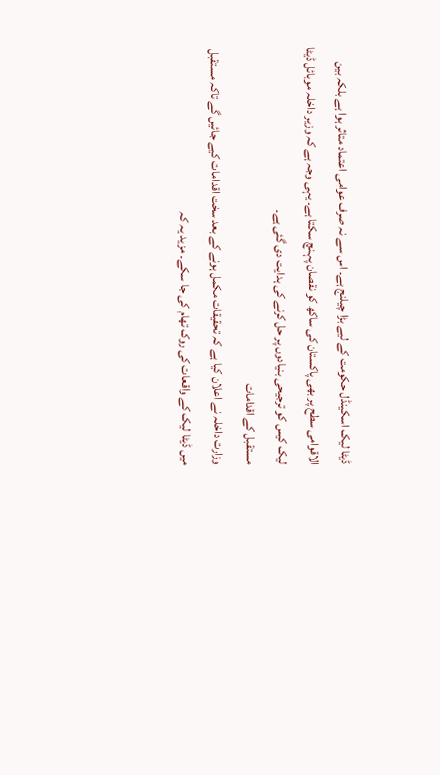ڈیٹا لیک اسکینڈل حکومت کے لیے بڑا چیلنج ہے۔ اس سے نہ صرف عوامی اعتماد متاثر ہوا ہے بلکہ بین الاقوامی سطح پر بھی پاکستان کی ساکھ کو نقصان پہنچ سکتا ہے۔ یہی وجہ ہے کہ وزیر داخلہ موبائل ڈیٹا لیک کیس کو ترجیحی بنیادوں پر حل کرنے کی ہدایت دی گئی ہے۔
مستقبل کے اقدامات
وزارت داخلہ نے اعلان کیا ہے کہ تحقیقات مکمل ہونے کے بعد سخت اقدامات کیے جائیں گے تاکہ مستقبل میں ڈیٹا لیک کے واقعات کی روک تھام کی جا سکے۔ مزید یہ کہ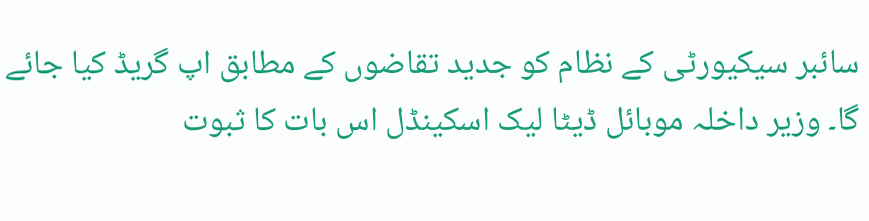سائبر سیکیورٹی کے نظام کو جدید تقاضوں کے مطابق اپ گریڈ کیا جائے گا۔ وزیر داخلہ موبائل ڈیٹا لیک اسکینڈل اس بات کا ثبوت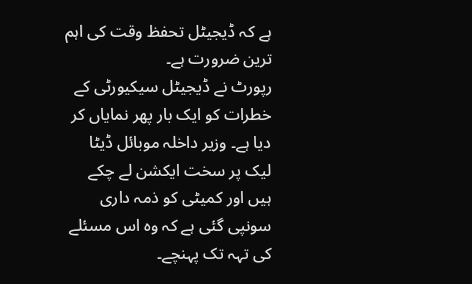ہے کہ ڈیجیٹل تحفظ وقت کی اہم ترین ضرورت ہے۔
رپورٹ نے ڈیجیٹل سیکیورٹی کے خطرات کو ایک بار پھر نمایاں کر دیا ہے۔ وزیر داخلہ موبائل ڈیٹا لیک پر سخت ایکشن لے چکے ہیں اور کمیٹی کو ذمہ داری سونپی گئی ہے کہ وہ اس مسئلے کی تہہ تک پہنچے۔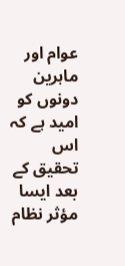عوام اور ماہرین دونوں کو امید ہے کہ اس تحقیق کے بعد ایسا مؤثر نظام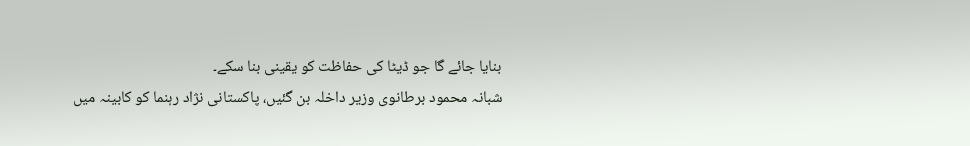بنایا جائے گا جو ڈیٹا کی حفاظت کو یقینی بنا سکے۔
شبانہ محمود برطانوی وزیر داخلہ بن گئیں، پاکستانی نژاد رہنما کو کابینہ میں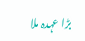بڑا عہدہ ملا